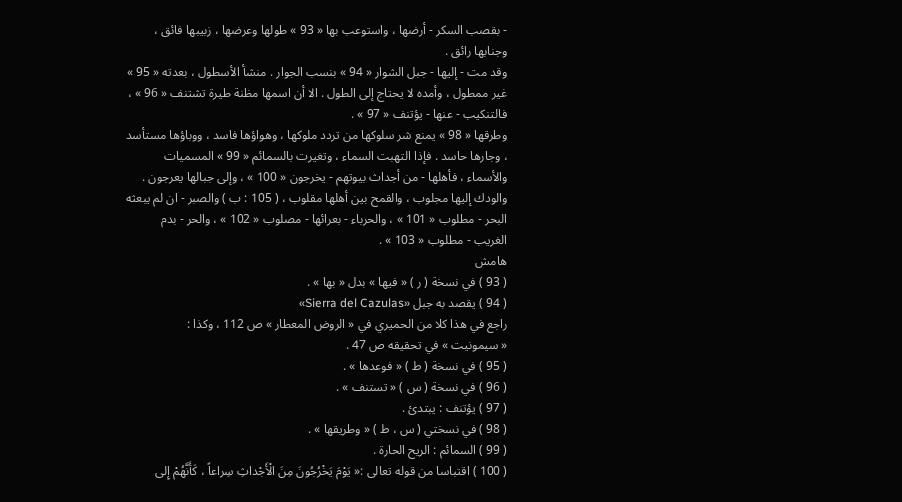- بقصب السكر - أرضها ، واستوعب بها « 93 » طولها وعرضها ، زبيبها فائق ، وجنابها رائق .
وقد مت - إليها - جبل الشوار « 94 » بنسب الجوار . منشأ الأسطول ، بعدته « 95 » غير ممطول ، وأمده لا يحتاج إلى الطول . الا أن اسمها مظنة طيرة تشتنف « 96 » ، فالتنكيب - عنها - يؤتنف « 97 » .
وطرقها « 98 » يمنع شر سلوكها من تردد ملوكها ، وهواؤها فاسد ، ووباؤها مستأسد ، وجارها حاسد . فإذا التهبت السماء ، وتغيرت بالسمائم « 99 » المسميات والأسماء ، فأهلها - من أجداث بيوتهم - يخرجون « 100 » ، وإلى جبالها يعرجون . والودك إليها مجلوب ، والقمح بين أهلها مقلوب ، ( 105 : ب ) والصبر - ان لم يبعثه البحر - مطلوب « 101 » ، والحرباء - بعرائها - مصلوب « 102 » ، والحر - بدم الغريب - مطلوب « 103 » .
هامش
( 93 ) في نسخة ( ر ) « فيها » بدل « بها » .
( 94 ) يقصد به جبل «Sierra del Cazulas»
راجع في هذا كلا من الحميري في « الروض المعطار » ص 112 ، وكذا :
« سيمونيت » في تحقيقه ص 47 .
( 95 ) في نسخة ( ط ) « فوعدها » .
( 96 ) في نسخة ( س ) « تستنف » .
( 97 ) يؤتنف : يبتدئ .
( 98 ) في نسختي ( س ، ط ) « وطريقها » .
( 99 ) السمائم : الريح الحارة .
( 100 ) اقتباسا من قوله تعالى :« يَوْمَ يَخْرُجُونَ مِنَ الْأَجْداثِ سِراعاً ، كَأَنَّهُمْ إِلى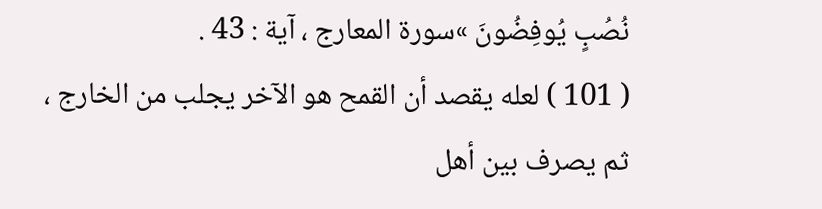نُصُبٍ يُوفِضُونَ »سورة المعارج ، آية : 43 .
( 101 ) لعله يقصد أن القمح هو الآخر يجلب من الخارج ، ثم يصرف بين أهل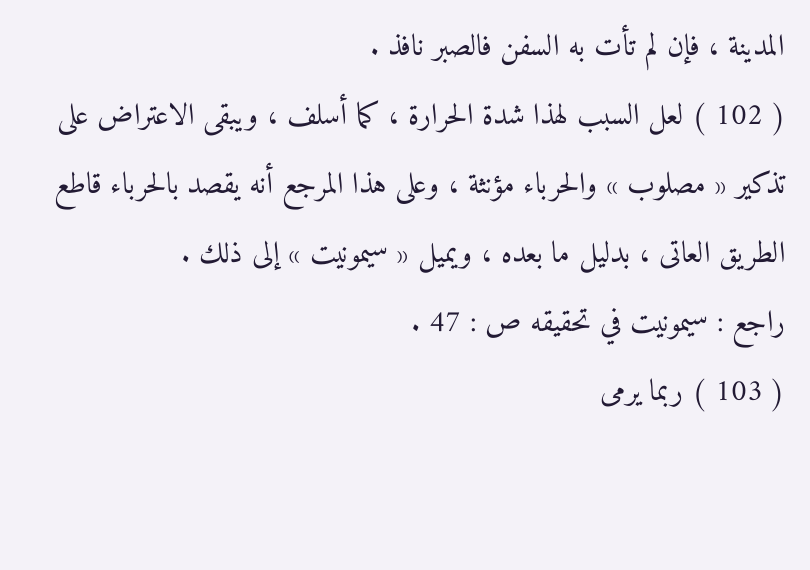المدينة ، فإن لم تأت به السفن فالصبر نافذ .
( 102 ) لعل السبب لهذا شدة الحرارة ، كما أسلف ، ويبقى الاعتراض على تذكير « مصلوب » والحرباء مؤنثة ، وعلى هذا المرجع أنه يقصد بالحرباء قاطع الطريق العاتى ، بدليل ما بعده ، ويميل « سيمونيت » إلى ذلك .
راجع : سيمونيت في تحقيقه ص : 47 .
( 103 ) ربما يرمى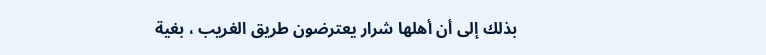بذلك إلى أن أهلها شرار يعترضون طريق الغريب ، بغية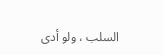السلب ، ولو أدى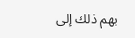بهم ذلك إلى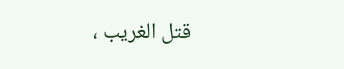قتل الغريب ،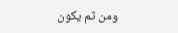ومن ثم يكون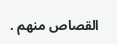القصاص منهم .